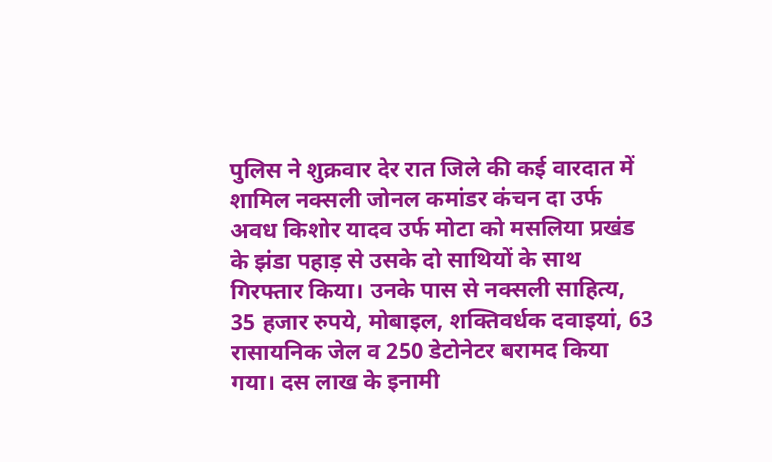पुलिस ने शुक्रवार देर रात जिले की कई वारदात में शामिल नक्सली जोनल कमांडर कंचन दा उर्फ अवध किशोर यादव उर्फ मोटा को मसलिया प्रखंड के झंडा पहाड़ से उसके दो साथियों के साथ गिरफ्तार किया। उनके पास से नक्सली साहित्य, 35 हजार रुपये, मोबाइल, शक्तिवर्धक दवाइयां, 63 रासायनिक जेल व 250 डेटोनेटर बरामद किया गया। दस लाख के इनामी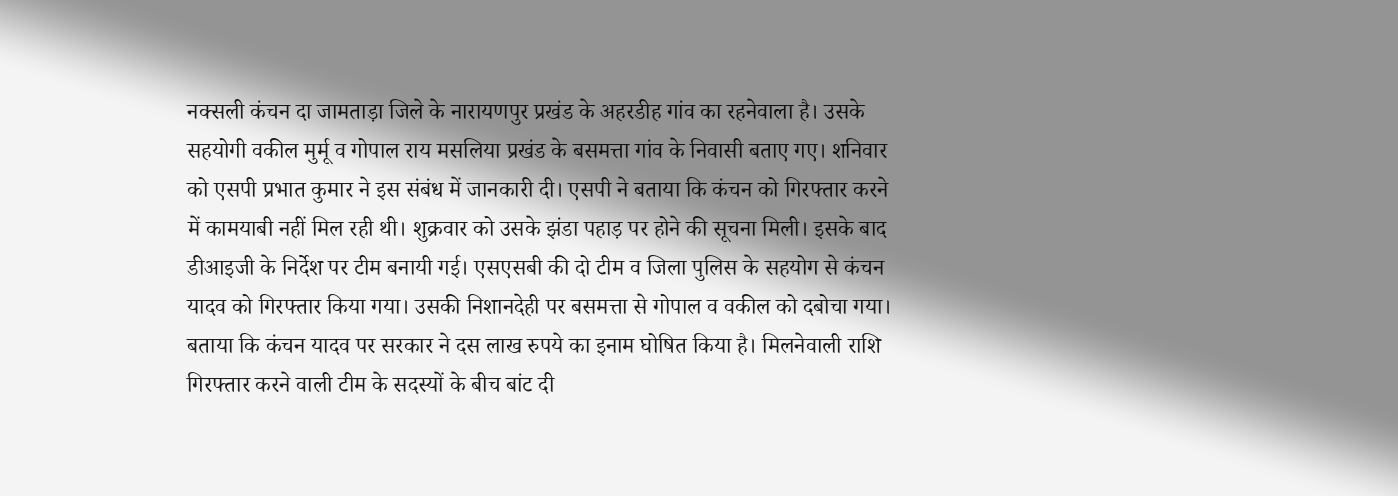नक्सली कंचन दा जामताड़ा जिले के नारायणपुर प्रखंड के अहरडीह गांव का रहनेवाला है। उसके सहयोगी वकील मुर्मू व गोपाल राय मसलिया प्रखंड के बसमत्ता गांव के निवासी बताए गए। शनिवार को एसपी प्रभात कुमार ने इस संबंध में जानकारी दी। एसपी ने बताया कि कंचन को गिरफ्तार करने में कामयाबी नहीं मिल रही थी। शुक्रवार को उसके झंडा पहाड़ पर होने की सूचना मिली। इसके बाद डीआइजी के निर्देश पर टीम बनायी गई। एसएसबी की दो टीम व जिला पुलिस के सहयोग से कंचन यादव को गिरफ्तार किया गया। उसकी निशानदेही पर बसमत्ता से गोपाल व वकील को दबोचा गया।
बताया कि कंचन यादव पर सरकार ने दस लाख रुपये का इनाम घोषित किया है। मिलनेवाली राशि गिरफ्तार करने वाली टीम के सदस्यों के बीच बांट दी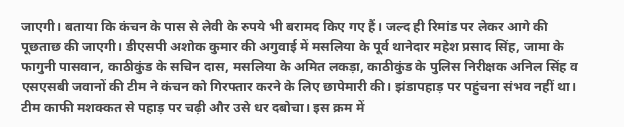जाएगी। बताया कि कंचन के पास से लेवी के रुपये भी बरामद किए गए हैं। जल्द ही रिमांड पर लेकर आगे की पूछताछ की जाएगी। डीएसपी अशोक कुमार की अगुवाई में मसलिया के पूर्व थानेदार महेश प्रसाद सिंह, जामा के फागुनी पासवान, काठीकुंड के सचिन दास, मसलिया के अमित लकड़ा, काठीकुंड के पुलिस निरीक्षक अनिल सिंह व एसएसबी जवानों की टीम ने कंचन को गिरफ्तार करने के लिए छापेमारी की। झंडापहाड़ पर पहुंचना संभव नहीं था। टीम काफी मशक्कत से पहाड़ पर चढ़ी और उसे धर दबोचा। इस क्रम में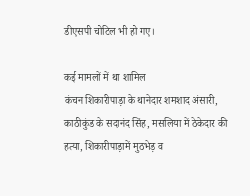डीएसपी चोटिल भी हो गए।

कई मामलों में था शामिल
कंचन शिकारीपाड़ा के थानेदार शमशाद अंसारी, काठीकुंड के सदानंद सिंह, मसलिया में ठेकेदार की हत्या, शिकारीपाड़ामें मुठभेड़ व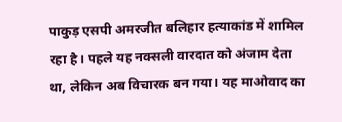पाकुड़ एसपी अमरजीत बलिहार हत्याकांड में शामिल रहा है। पहले यह नक्सली वारदात को अंजाम देता था, लेकिन अब विचारक बन गया। यह माओवाद का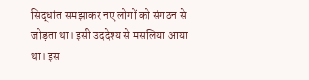सिद्धांत समझाकर नए लोगों को संगठन से जोड़ता था। इसी उददेश्य से मसलिया आया था। इस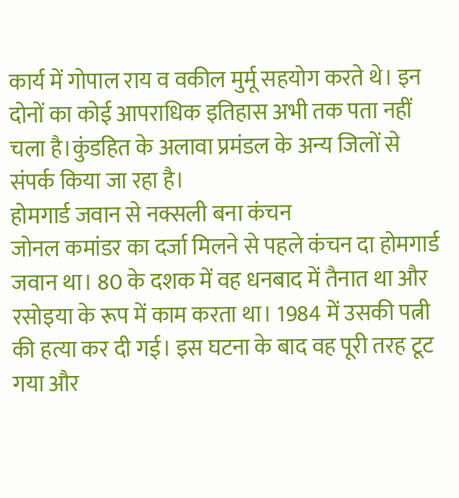कार्य में गोपाल राय व वकील मुर्मू सहयोग करते थे। इन दोनों का कोई आपराधिक इतिहास अभी तक पता नहीं चला है।कुंडहित के अलावा प्रमंडल के अन्य जिलों से संपर्क किया जा रहा है।
होमगार्ड जवान से नक्सली बना कंचन
जोनल कमांडर का दर्जा मिलने से पहले कंचन दा होमगार्ड जवान था। 80 के दशक में वह धनबाद में तैनात था और रसोइया के रूप में काम करता था। 1984 में उसकी पत्नी की हत्या कर दी गई। इस घटना के बाद वह पूरी तरह टूट गया और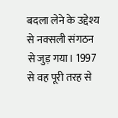बदला लेने के उद्देश्य से नक्सली संगठन से जुड़ गया। 1997 से वह पूरी तरह से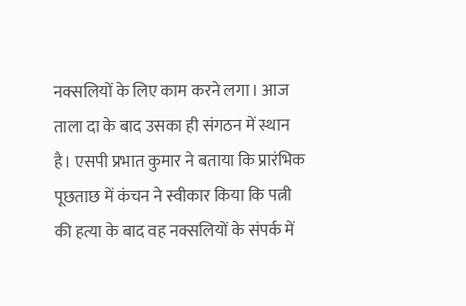नक्सलियों के लिए काम करने लगा। आज ताला दा के बाद उसका ही संगठन में स्थान है। एसपी प्रभात कुमार ने बताया कि प्रारंभिक पूछताछ में कंचन ने स्वीकार किया कि पत्नी की हत्या के बाद वह नक्सलियों के संपर्क में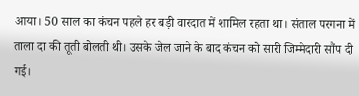आया। 50 साल का कंचन पहले हर बड़ी वारदात में शामिल रहता था। संताल परगना में ताला दा की तूती बोलती थी। उसके जेल जाने के बाद कंचन को सारी जिम्मेदारी सौंप दी गई।